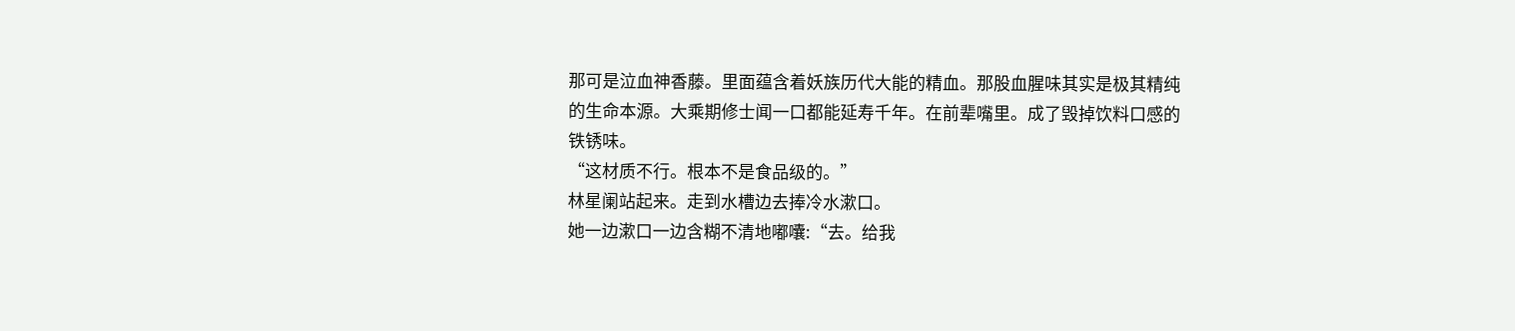那可是泣血神香藤。里面蕴含着妖族历代大能的精血。那股血腥味其实是极其精纯的生命本源。大乘期修士闻一口都能延寿千年。在前辈嘴里。成了毁掉饮料口感的铁锈味。
“这材质不行。根本不是食品级的。”
林星阑站起来。走到水槽边去捧冷水漱口。
她一边漱口一边含糊不清地嘟囔:“去。给我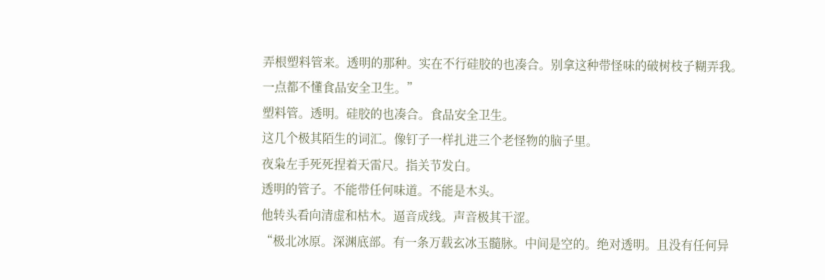弄根塑料管来。透明的那种。实在不行硅胶的也凑合。别拿这种带怪味的破树枝子糊弄我。一点都不懂食品安全卫生。”
塑料管。透明。硅胶的也凑合。食品安全卫生。
这几个极其陌生的词汇。像钉子一样扎进三个老怪物的脑子里。
夜枭左手死死捏着天雷尺。指关节发白。
透明的管子。不能带任何味道。不能是木头。
他转头看向清虚和枯木。逼音成线。声音极其干涩。
“极北冰原。深渊底部。有一条万载玄冰玉髓脉。中间是空的。绝对透明。且没有任何异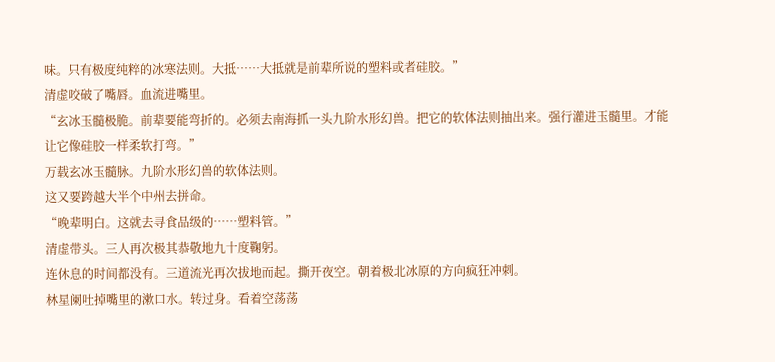味。只有极度纯粹的冰寒法则。大抵……大抵就是前辈所说的塑料或者硅胶。”
清虚咬破了嘴唇。血流进嘴里。
“玄冰玉髓极脆。前辈要能弯折的。必须去南海抓一头九阶水形幻兽。把它的软体法则抽出来。强行灌进玉髓里。才能让它像硅胶一样柔软打弯。”
万载玄冰玉髓脉。九阶水形幻兽的软体法则。
这又要跨越大半个中州去拼命。
“晚辈明白。这就去寻食品级的……塑料管。”
清虚带头。三人再次极其恭敬地九十度鞠躬。
连休息的时间都没有。三道流光再次拔地而起。撕开夜空。朝着极北冰原的方向疯狂冲刺。
林星阑吐掉嘴里的漱口水。转过身。看着空荡荡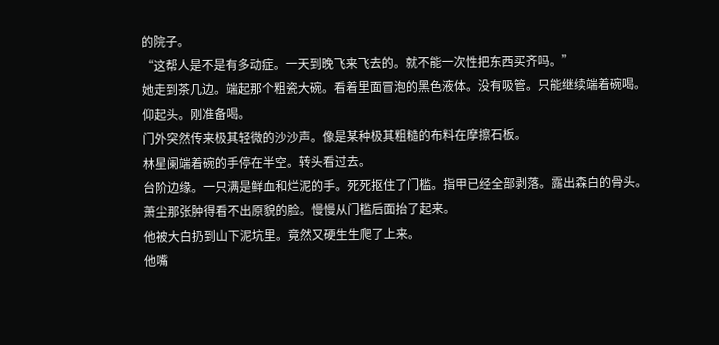的院子。
“这帮人是不是有多动症。一天到晚飞来飞去的。就不能一次性把东西买齐吗。”
她走到茶几边。端起那个粗瓷大碗。看着里面冒泡的黑色液体。没有吸管。只能继续端着碗喝。
仰起头。刚准备喝。
门外突然传来极其轻微的沙沙声。像是某种极其粗糙的布料在摩擦石板。
林星阑端着碗的手停在半空。转头看过去。
台阶边缘。一只满是鲜血和烂泥的手。死死抠住了门槛。指甲已经全部剥落。露出森白的骨头。
萧尘那张肿得看不出原貌的脸。慢慢从门槛后面抬了起来。
他被大白扔到山下泥坑里。竟然又硬生生爬了上来。
他嘴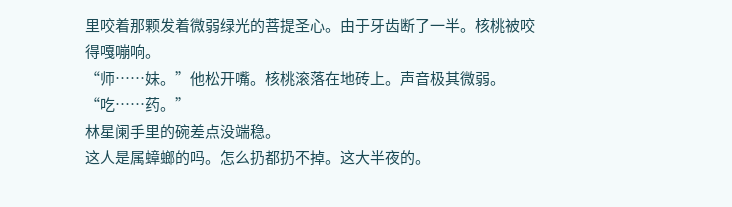里咬着那颗发着微弱绿光的菩提圣心。由于牙齿断了一半。核桃被咬得嘎嘣响。
“师……妹。”他松开嘴。核桃滚落在地砖上。声音极其微弱。“吃……药。”
林星阑手里的碗差点没端稳。
这人是属蟑螂的吗。怎么扔都扔不掉。这大半夜的。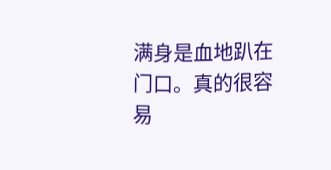满身是血地趴在门口。真的很容易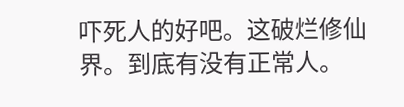吓死人的好吧。这破烂修仙界。到底有没有正常人。